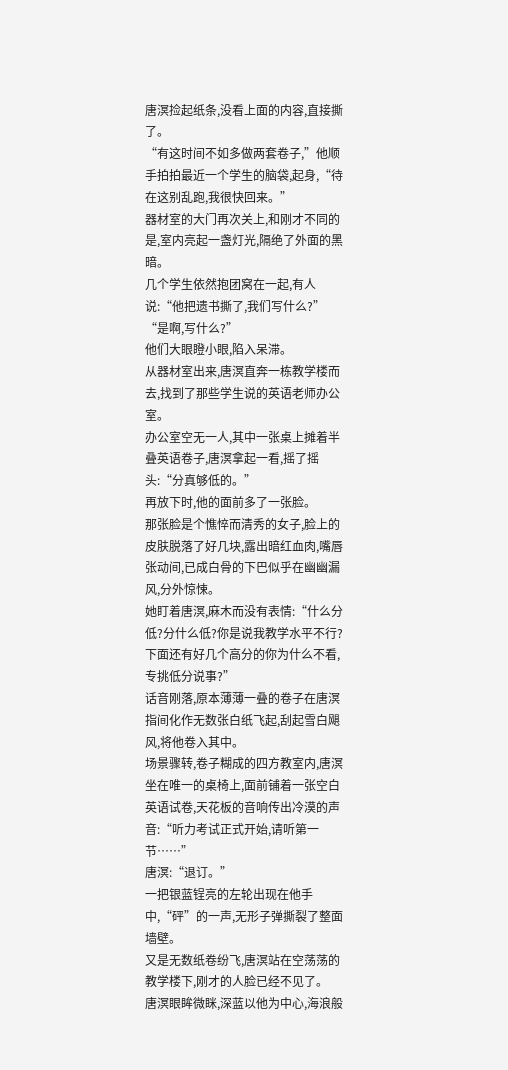唐溟捡起纸条,没看上面的内容,直接撕了。
“有这时间不如多做两套卷子,”他顺手拍拍最近一个学生的脑袋,起身,“待在这别乱跑,我很快回来。”
器材室的大门再次关上,和刚才不同的是,室内亮起一盏灯光,隔绝了外面的黑暗。
几个学生依然抱团窝在一起,有人说:“他把遗书撕了,我们写什么?”
“是啊,写什么?”
他们大眼瞪小眼,陷入呆滞。
从器材室出来,唐溟直奔一栋教学楼而去,找到了那些学生说的英语老师办公室。
办公室空无一人,其中一张桌上摊着半叠英语卷子,唐溟拿起一看,摇了摇头:“分真够低的。”
再放下时,他的面前多了一张脸。
那张脸是个憔悴而清秀的女子,脸上的皮肤脱落了好几块,露出暗红血肉,嘴唇张动间,已成白骨的下巴似乎在幽幽漏风,分外惊悚。
她盯着唐溟,麻木而没有表情:“什么分低?分什么低?你是说我教学水平不行?下面还有好几个高分的你为什么不看,专挑低分说事?”
话音刚落,原本薄薄一叠的卷子在唐溟指间化作无数张白纸飞起,刮起雪白飓风,将他卷入其中。
场景骤转,卷子糊成的四方教室内,唐溟坐在唯一的桌椅上,面前铺着一张空白英语试卷,天花板的音响传出冷漠的声音:“听力考试正式开始,请听第一节……”
唐溟:“退订。”
一把银蓝锃亮的左轮出现在他手中,“砰”的一声,无形子弹撕裂了整面墙壁。
又是无数纸卷纷飞,唐溟站在空荡荡的教学楼下,刚才的人脸已经不见了。
唐溟眼眸微眯,深蓝以他为中心,海浪般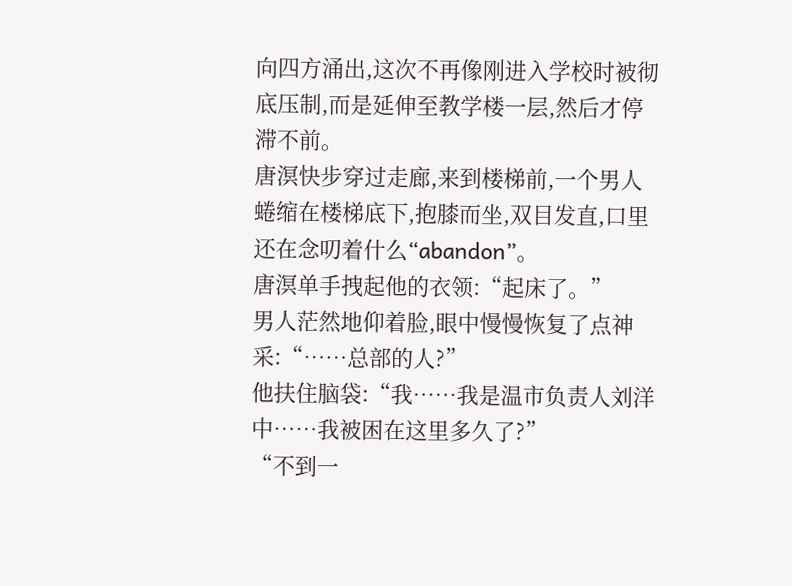向四方涌出,这次不再像刚进入学校时被彻底压制,而是延伸至教学楼一层,然后才停滞不前。
唐溟快步穿过走廊,来到楼梯前,一个男人蜷缩在楼梯底下,抱膝而坐,双目发直,口里还在念叨着什么“abandon”。
唐溟单手拽起他的衣领:“起床了。”
男人茫然地仰着脸,眼中慢慢恢复了点神采:“……总部的人?”
他扶住脑袋:“我……我是温市负责人刘洋中……我被困在这里多久了?”
“不到一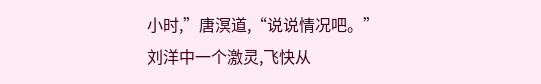小时,”唐溟道,“说说情况吧。”
刘洋中一个激灵,飞快从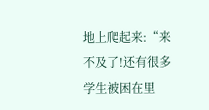地上爬起来:“来不及了!还有很多学生被困在里